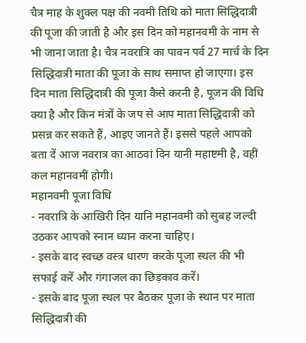चैत्र माह के शुक्ल पक्ष की नवमी तिथि को माता सिद्धिदात्री की पूजा की जाती है और इस दिन को महानवमी के नाम से भी जाना जाता है। चैत्र नवरात्रि का पावन पर्व 27 मार्च के दिन सिद्धिदात्री माता की पूजा के साथ समाप्त हो जाएगा। इस दिन माता सिद्धिदात्री की पूजा कैसे करनी है, पूजन की विधि क्या है और किन मंत्रों के जप से आप माता सिद्धिदात्री को प्रसन्न कर सकते हैं, आइए जानते हैं। इससे पहले आपको बता दें आज नवरात्र का आठवां दिन यानी महाष्टमी है, वहीं कल महानवमीं होगी।
महानवमी पूजा विधि
- नवरात्रि के आखिरी दिन यानि महानवमी को सुबह जल्दी उठकर आपको स्नान ध्यान करना चाहिए।
- इसके बाद स्वच्छ वस्त्र धारण करके पूजा स्थल की भी सफाई करें और गंगाजल का छिड़काव करें।
- इसके बाद पूजा स्थल पर बैठकर पूजा के स्थान पर माता सिद्धिदात्री की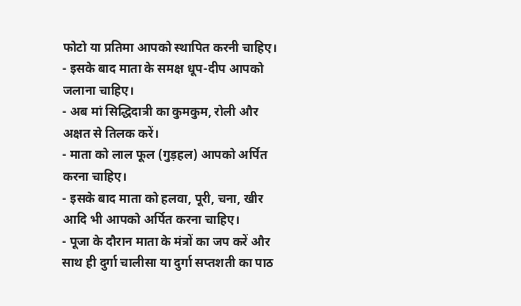फोटो या प्रतिमा आपको स्थापित करनी चाहिए।
- इसके बाद माता के समक्ष धूप-दीप आपको जलाना चाहिए।
- अब मां सिद्धिदात्री का कुमकुम, रोली और अक्षत से तिलक करें।
- माता को लाल फूल (गुड़हल) आपको अर्पित करना चाहिए।
- इसके बाद माता को हलवा, पूरी, चना, खीर आदि भी आपको अर्पित करना चाहिए।
- पूजा के दौरान माता के मंत्रों का जप करें और साथ ही दुर्गा चालीसा या दुर्गा सप्तशती का पाठ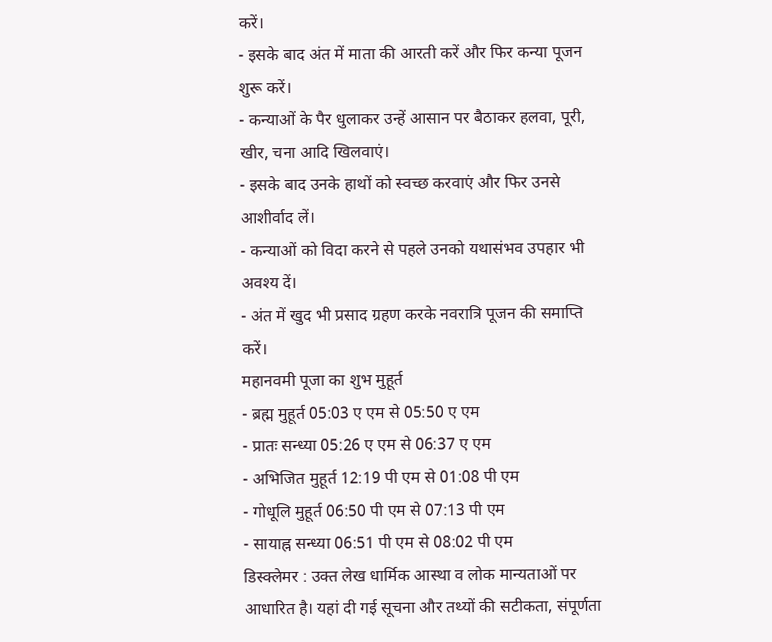करें।
- इसके बाद अंत में माता की आरती करें और फिर कन्या पूजन शुरू करें।
- कन्याओं के पैर धुलाकर उन्हें आसान पर बैठाकर हलवा, पूरी, खीर, चना आदि खिलवाएं।
- इसके बाद उनके हाथों को स्वच्छ करवाएं और फिर उनसे आशीर्वाद लें।
- कन्याओं को विदा करने से पहले उनको यथासंभव उपहार भी अवश्य दें।
- अंत में खुद भी प्रसाद ग्रहण करके नवरात्रि पूजन की समाप्ति करें।
महानवमी पूजा का शुभ मुहूर्त
- ब्रह्म मुहूर्त 05:03 ए एम से 05:50 ए एम
- प्रातः सन्ध्या 05:26 ए एम से 06:37 ए एम
- अभिजित मुहूर्त 12:19 पी एम से 01:08 पी एम
- गोधूलि मुहूर्त 06:50 पी एम से 07:13 पी एम
- सायाह्न सन्ध्या 06:51 पी एम से 08:02 पी एम
डिस्क्लेमर : उक्त लेख धार्मिक आस्था व लोक मान्यताओं पर आधारित है। यहां दी गई सूचना और तथ्यों की सटीकता, संपूर्णता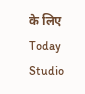के लिए Today Studio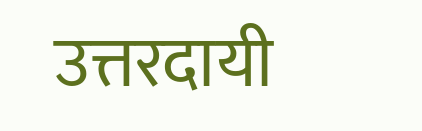उत्तरदायी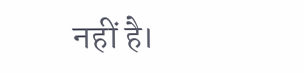नहीं है।